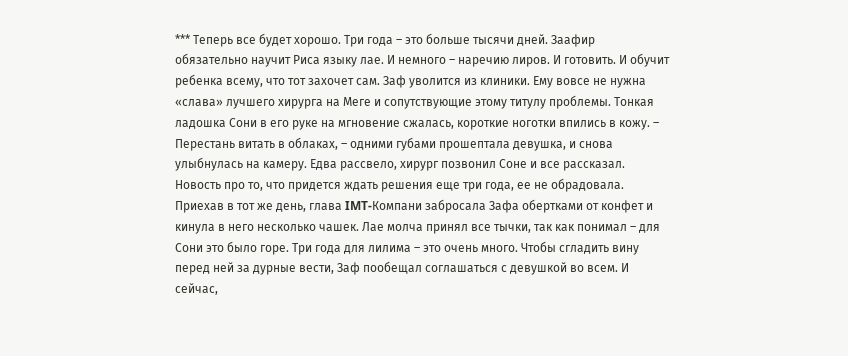*** Теперь все будет хорошо. Три года – это больше тысячи дней. Заафир обязательно научит Риса языку лае. И немного – наречию лиров. И готовить. И обучит ребенка всему, что тот захочет сам. Заф уволится из клиники. Ему вовсе не нужна «слава» лучшего хирурга на Меге и сопутствующие этому титулу проблемы. Тонкая ладошка Сони в его руке на мгновение сжалась, короткие ноготки впились в кожу. – Перестань витать в облаках, – одними губами прошептала девушка, и снова улыбнулась на камеру. Едва рассвело, хирург позвонил Соне и все рассказал. Новость про то, что придется ждать решения еще три года, ее не обрадовала. Приехав в тот же день, глава IMT-Компани забросала Зафа обертками от конфет и кинула в него несколько чашек. Лае молча принял все тычки, так как понимал – для Сони это было горе. Три года для лилима – это очень много. Чтобы сгладить вину перед ней за дурные вести, Заф пообещал соглашаться с девушкой во всем. И сейчас,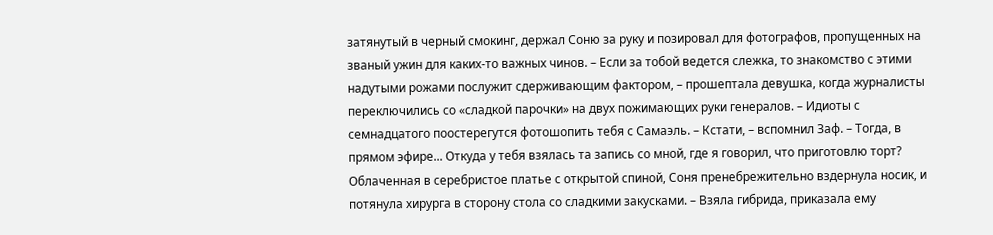затянутый в черный смокинг, держал Соню за руку и позировал для фотографов, пропущенных на званый ужин для каких-то важных чинов. – Если за тобой ведется слежка, то знакомство с этими надутыми рожами послужит сдерживающим фактором, – прошептала девушка, когда журналисты переключились со «сладкой парочки» на двух пожимающих руки генералов. – Идиоты с семнадцатого поостерегутся фотошопить тебя с Самаэль. – Кстати, – вспомнил Заф. – Тогда, в прямом эфире... Откуда у тебя взялась та запись со мной, где я говорил, что приготовлю торт? Облаченная в серебристое платье с открытой спиной, Соня пренебрежительно вздернула носик, и потянула хирурга в сторону стола со сладкими закусками. – Взяла гибрида, приказала ему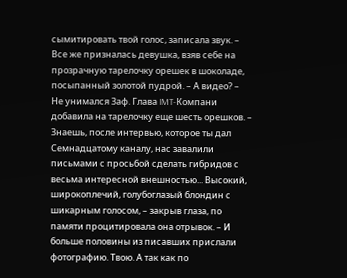сымитировать твой голос, записала звук. – Все же призналась девушка, взяв себе на прозрачную тарелочку орешек в шоколаде, посыпанный золотой пудрой. – А видео? – Не унимался Заф. Глава IMT-Компани добавила на тарелочку еще шесть орешков. – Знаешь, после интервью, которое ты дал Семнадцатому каналу, нас завалили письмами с просьбой сделать гибридов с весьма интересной внешностью... Высокий, широкоплечий, голубоглазый блондин с шикарным голосом, – закрыв глаза, по памяти процитировала она отрывок. – И больше половины из писавших прислали фотографию. Твою. А так как по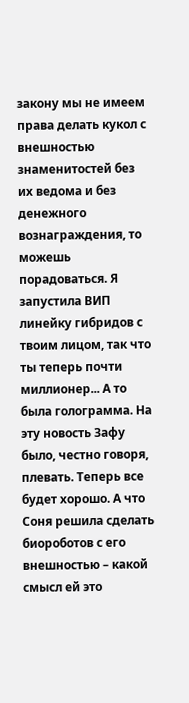закону мы не имеем права делать кукол с внешностью знаменитостей без их ведома и без денежного вознаграждения, то можешь порадоваться. Я запустила ВИП линейку гибридов с твоим лицом, так что ты теперь почти миллионер... А то была голограмма. На эту новость Зафу было, честно говоря, плевать. Теперь все будет хорошо. А что Соня решила сделать биороботов с его внешностью – какой смысл ей это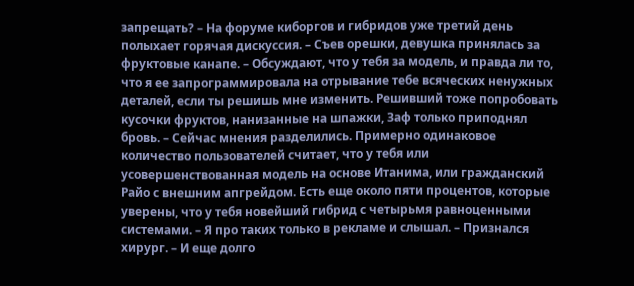запрещать? – На форуме киборгов и гибридов уже третий день полыхает горячая дискуссия. – Съев орешки, девушка принялась за фруктовые канапе. – Обсуждают, что у тебя за модель, и правда ли то, что я ее запрограммировала на отрывание тебе всяческих ненужных деталей, если ты решишь мне изменить. Решивший тоже попробовать кусочки фруктов, нанизанные на шпажки, Заф только приподнял бровь. – Сейчас мнения разделились. Примерно одинаковое количество пользователей считает, что у тебя или усовершенствованная модель на основе Итанима, или гражданский Райо с внешним апгрейдом. Есть еще около пяти процентов, которые уверены, что у тебя новейший гибрид с четырьмя равноценными системами. – Я про таких только в рекламе и слышал. – Признался хирург. – И еще долго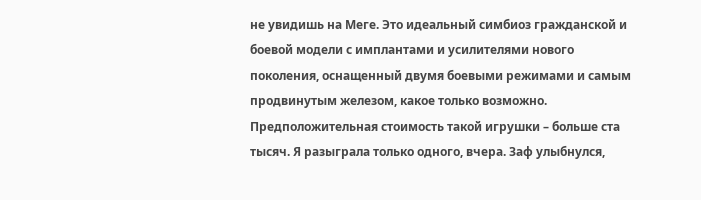не увидишь на Меге. Это идеальный симбиоз гражданской и боевой модели с имплантами и усилителями нового поколения, оснащенный двумя боевыми режимами и самым продвинутым железом, какое только возможно. Предположительная стоимость такой игрушки – больше ста тысяч. Я разыграла только одного, вчера. Заф улыбнулся,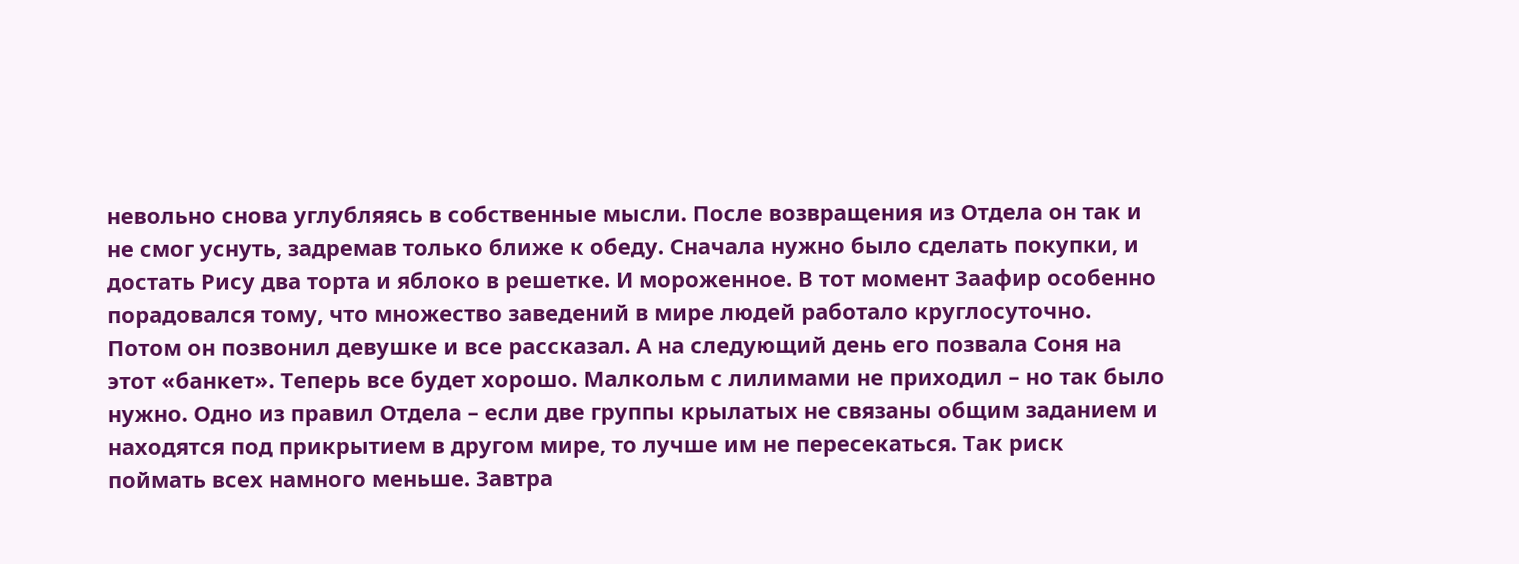невольно снова углубляясь в собственные мысли. После возвращения из Отдела он так и не смог уснуть, задремав только ближе к обеду. Сначала нужно было сделать покупки, и достать Рису два торта и яблоко в решетке. И мороженное. В тот момент Заафир особенно порадовался тому, что множество заведений в мире людей работало круглосуточно. Потом он позвонил девушке и все рассказал. А на следующий день его позвала Соня на этот «банкет». Теперь все будет хорошо. Малкольм с лилимами не приходил – но так было нужно. Одно из правил Отдела – если две группы крылатых не связаны общим заданием и находятся под прикрытием в другом мире, то лучше им не пересекаться. Так риск поймать всех намного меньше. Завтра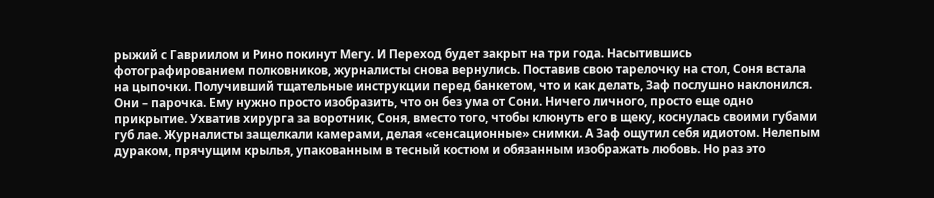рыжий с Гавриилом и Рино покинут Мегу. И Переход будет закрыт на три года. Насытившись фотографированием полковников, журналисты снова вернулись. Поставив свою тарелочку на стол, Соня встала на цыпочки. Получивший тщательные инструкции перед банкетом, что и как делать, Заф послушно наклонился. Они – парочка. Ему нужно просто изобразить, что он без ума от Сони. Ничего личного, просто еще одно прикрытие. Ухватив хирурга за воротник, Соня, вместо того, чтобы клюнуть его в щеку, коснулась своими губами губ лае. Журналисты защелкали камерами, делая «сенсационные» снимки. А Заф ощутил себя идиотом. Нелепым дураком, прячущим крылья, упакованным в тесный костюм и обязанным изображать любовь. Но раз это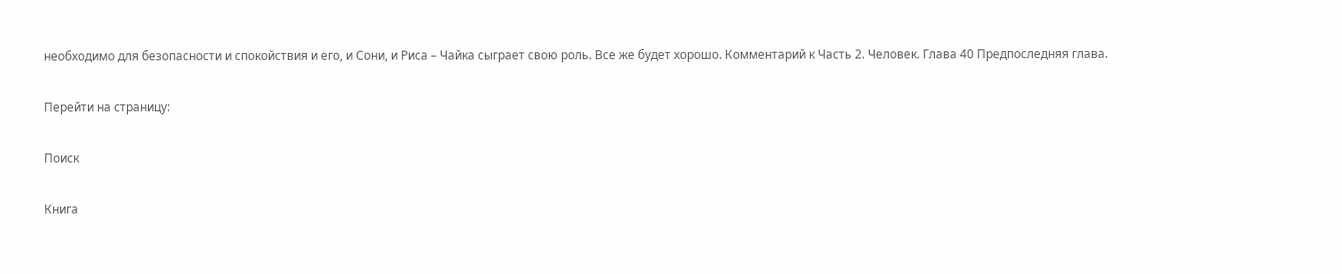необходимо для безопасности и спокойствия и его, и Сони, и Риса – Чайка сыграет свою роль. Все же будет хорошо. Комментарий к Часть 2. Человек. Глава 40 Предпоследняя глава.

Перейти на страницу:

Поиск

Книга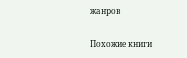жанров

Похожие книги